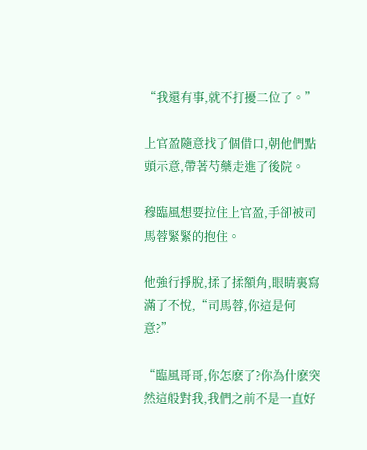“我還有事,就不打擾二位了。”

上官盈隨意找了個借口,朝他們點頭示意,帶著芍藥走進了後院。

穆臨風想要拉住上官盈,手卻被司馬蓉緊緊的抱住。

他強行掙脫,揉了揉額角,眼睛裏寫滿了不悅,“司馬蓉,你這是何意?”

“臨風哥哥,你怎麽了?你為什麽突然這般對我,我們之前不是一直好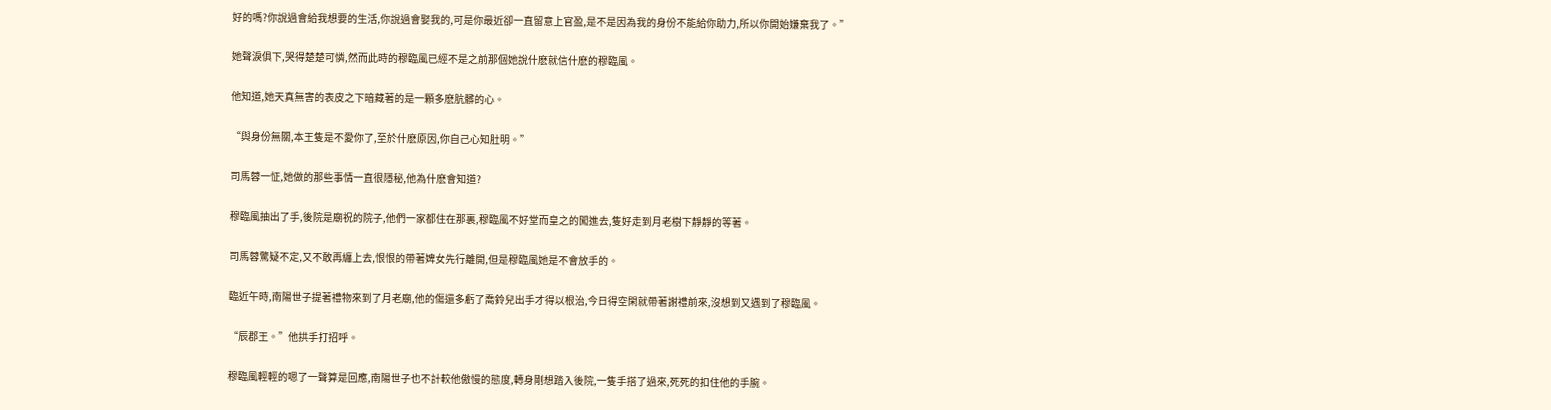好的嗎?你說過會給我想要的生活,你說過會娶我的,可是你最近卻一直留意上官盈,是不是因為我的身份不能給你助力,所以你開始嫌棄我了。”

她聲淚俱下,哭得楚楚可憐,然而此時的穆臨風已經不是之前那個她說什麽就信什麽的穆臨風。

他知道,她天真無害的表皮之下暗藏著的是一顆多麽肮髒的心。

“與身份無關,本王隻是不愛你了,至於什麽原因,你自己心知肚明。”

司馬蓉一怔,她做的那些事情一直很隱秘,他為什麽會知道?

穆臨風抽出了手,後院是廟祝的院子,他們一家都住在那裏,穆臨風不好堂而皇之的闖進去,隻好走到月老樹下靜靜的等著。

司馬蓉驚疑不定,又不敢再纏上去,恨恨的帶著婢女先行離開,但是穆臨風她是不會放手的。

臨近午時,南陽世子提著禮物來到了月老廟,他的傷還多虧了喬鈴兒出手才得以根治,今日得空閑就帶著謝禮前來,沒想到又遇到了穆臨風。

“辰郡王。”他拱手打招呼。

穆臨風輕輕的嗯了一聲算是回應,南陽世子也不計較他傲慢的態度,轉身剛想踏入後院,一隻手搭了過來,死死的扣住他的手腕。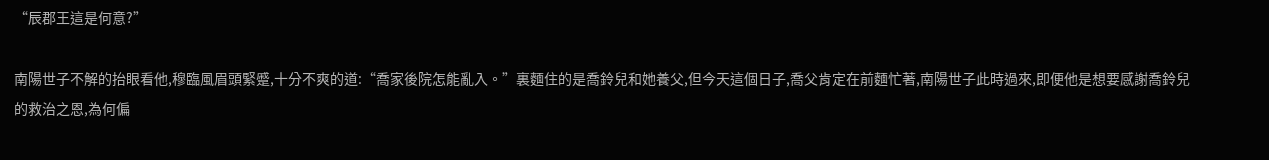“辰郡王這是何意?”

南陽世子不解的抬眼看他,穆臨風眉頭緊蹙,十分不爽的道:“喬家後院怎能亂入。”裏麵住的是喬鈴兒和她養父,但今天這個日子,喬父肯定在前麵忙著,南陽世子此時過來,即便他是想要感謝喬鈴兒的救治之恩,為何偏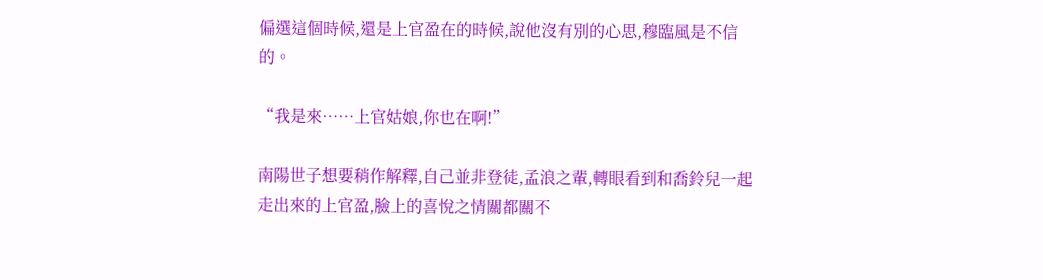偏選這個時候,還是上官盈在的時候,說他沒有別的心思,穆臨風是不信的。

“我是來……上官姑娘,你也在啊!”

南陽世子想要稍作解釋,自己並非登徒,孟浪之輩,轉眼看到和喬鈴兒一起走出來的上官盈,臉上的喜悅之情關都關不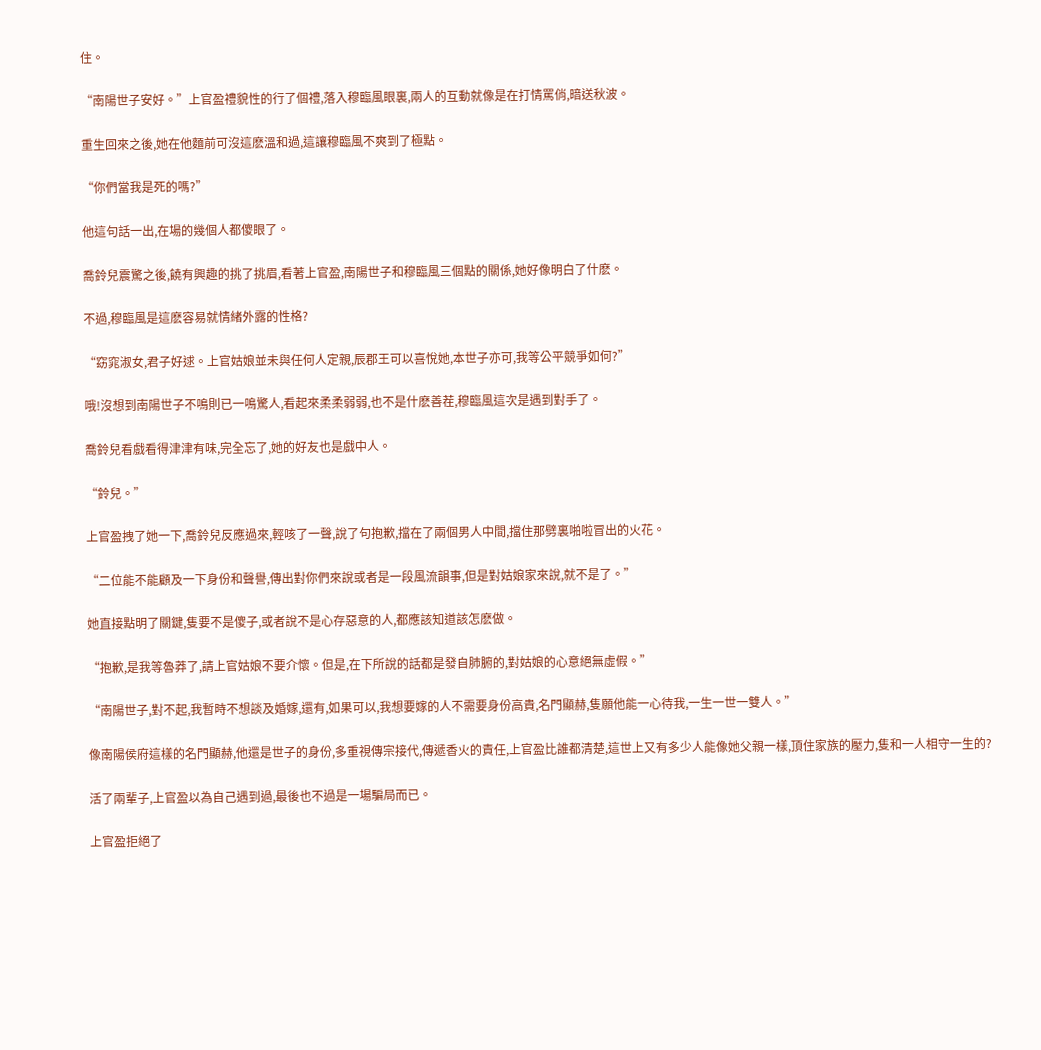住。

“南陽世子安好。”上官盈禮貌性的行了個禮,落入穆臨風眼裏,兩人的互動就像是在打情罵俏,暗送秋波。

重生回來之後,她在他麵前可沒這麽溫和過,這讓穆臨風不爽到了極點。

“你們當我是死的嗎?”

他這句話一出,在場的幾個人都傻眼了。

喬鈴兒震驚之後,饒有興趣的挑了挑眉,看著上官盈,南陽世子和穆臨風三個點的關係,她好像明白了什麽。

不過,穆臨風是這麽容易就情緒外露的性格?

“窈窕淑女,君子好逑。上官姑娘並未與任何人定親,辰郡王可以喜悅她,本世子亦可,我等公平競爭如何?”

哦!沒想到南陽世子不鳴則已一鳴驚人,看起來柔柔弱弱,也不是什麽善茬,穆臨風這次是遇到對手了。

喬鈴兒看戲看得津津有味,完全忘了,她的好友也是戲中人。

“鈴兒。”

上官盈拽了她一下,喬鈴兒反應過來,輕咳了一聲,說了句抱歉,擋在了兩個男人中間,擋住那劈裏啪啦冒出的火花。

“二位能不能顧及一下身份和聲譽,傳出對你們來說或者是一段風流韻事,但是對姑娘家來說,就不是了。”

她直接點明了關鍵,隻要不是傻子,或者說不是心存惡意的人,都應該知道該怎麽做。

“抱歉,是我等魯莽了,請上官姑娘不要介懷。但是,在下所說的話都是發自肺腑的,對姑娘的心意絕無虛假。”

“南陽世子,對不起,我暫時不想談及婚嫁,還有,如果可以,我想要嫁的人不需要身份高貴,名門顯赫,隻願他能一心待我,一生一世一雙人。”

像南陽侯府這樣的名門顯赫,他還是世子的身份,多重視傳宗接代,傳遞香火的責任,上官盈比誰都清楚,這世上又有多少人能像她父親一樣,頂住家族的壓力,隻和一人相守一生的?

活了兩輩子,上官盈以為自己遇到過,最後也不過是一場騙局而已。

上官盈拒絕了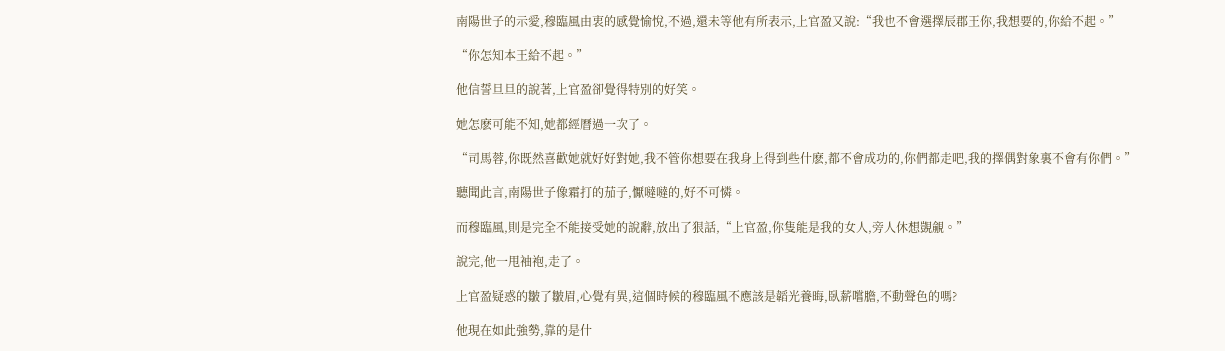南陽世子的示愛,穆臨風由衷的感覺愉悅,不過,還未等他有所表示,上官盈又說:“我也不會選擇辰郡王你,我想要的,你給不起。”

“你怎知本王給不起。”

他信誓旦旦的說著,上官盈卻覺得特別的好笑。

她怎麽可能不知,她都經曆過一次了。

“司馬蓉,你既然喜歡她就好好對她,我不管你想要在我身上得到些什麽,都不會成功的,你們都走吧,我的擇偶對象裏不會有你們。”

聽聞此言,南陽世子像霜打的茄子,懨噠噠的,好不可憐。

而穆臨風,則是完全不能接受她的說辭,放出了狠話,“上官盈,你隻能是我的女人,旁人休想覬覦。”

說完,他一甩袖袍,走了。

上官盈疑惑的皺了皺眉,心覺有異,這個時候的穆臨風不應該是韜光養晦,臥薪嚐膽,不動聲色的嗎?

他現在如此強勢,靠的是什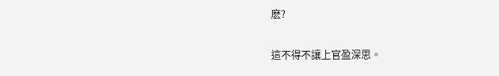麽?

這不得不讓上官盈深思。